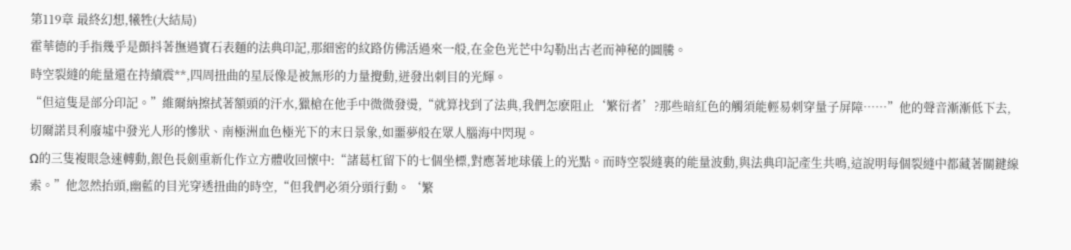第119章 最終幻想,犧牲(大結局)
霍華德的手指幾乎是顫抖著撫過寶石表麵的法典印記,那細密的紋路仿佛活過來一般,在金色光芒中勾勒出古老而神秘的圖騰。
時空裂縫的能量還在持續震**,四周扭曲的星辰像是被無形的力量攪動,迸發出刺目的光輝。
“但這隻是部分印記。”維爾納擦拭著額頭的汗水,獵槍在他手中微微發燙,“就算找到了法典,我們怎麽阻止‘繁衍者’?那些暗紅色的觸須能輕易刺穿量子屏障……”他的聲音漸漸低下去,切爾諾貝利廢墟中發光人形的慘狀、南極洲血色極光下的末日景象,如噩夢般在眾人腦海中閃現。
Ω的三隻複眼急速轉動,銀色長劍重新化作立方體收回懷中:“諸葛杠留下的七個坐標,對應著地球儀上的光點。而時空裂縫裏的能量波動,與法典印記產生共鳴,這說明每個裂縫中都藏著關鍵線索。”他忽然抬頭,幽藍的目光穿透扭曲的時空,“但我們必須分頭行動。‘繁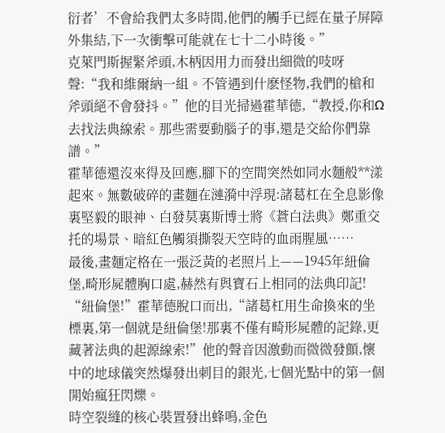衍者’不會給我們太多時間,他們的觸手已經在量子屏障外集結,下一次衝擊可能就在七十二小時後。”
克萊門斯握緊斧頭,木柄因用力而發出細微的吱呀聲:“我和維爾納一組。不管遇到什麽怪物,我們的槍和斧頭絕不會發抖。”他的目光掃過霍華德,“教授,你和Ω去找法典線索。那些需要動腦子的事,還是交給你們靠譜。”
霍華德還沒來得及回應,腳下的空間突然如同水麵般**漾起來。無數破碎的畫麵在漣漪中浮現:諸葛杠在全息影像裏堅毅的眼神、白發莫裏斯博士將《蒼白法典》鄭重交托的場景、暗紅色觸須撕裂天空時的血雨腥風……
最後,畫麵定格在一張泛黃的老照片上——1945年紐倫堡,畸形屍體胸口處,赫然有與寶石上相同的法典印記!
“紐倫堡!”霍華德脫口而出,“諸葛杠用生命換來的坐標裏,第一個就是紐倫堡!那裏不僅有畸形屍體的記錄,更藏著法典的起源線索!”他的聲音因激動而微微發顫,懷中的地球儀突然爆發出刺目的銀光,七個光點中的第一個開始瘋狂閃爍。
時空裂縫的核心裝置發出蜂鳴,金色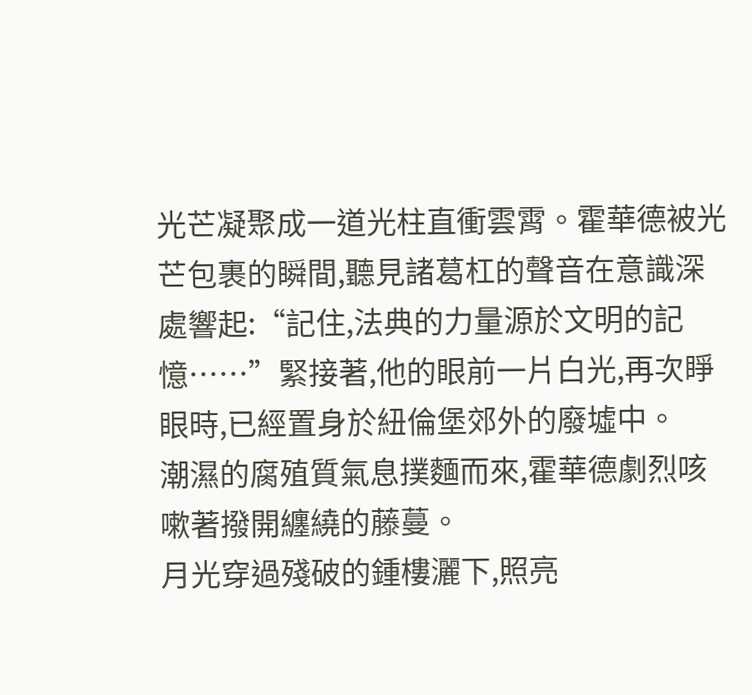光芒凝聚成一道光柱直衝雲霄。霍華德被光芒包裹的瞬間,聽見諸葛杠的聲音在意識深處響起:“記住,法典的力量源於文明的記憶……”緊接著,他的眼前一片白光,再次睜眼時,已經置身於紐倫堡郊外的廢墟中。
潮濕的腐殖質氣息撲麵而來,霍華德劇烈咳嗽著撥開纏繞的藤蔓。
月光穿過殘破的鍾樓灑下,照亮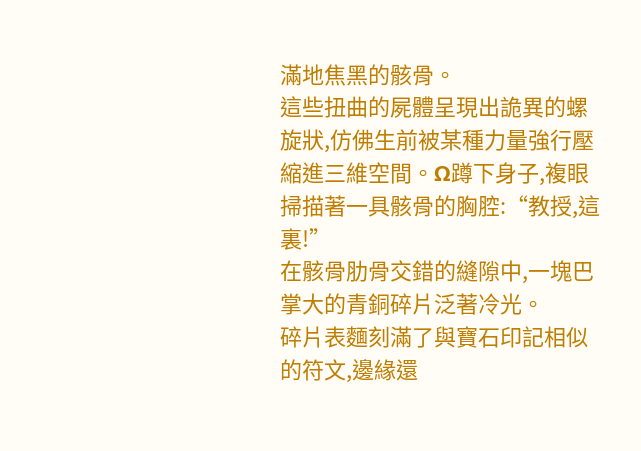滿地焦黑的骸骨。
這些扭曲的屍體呈現出詭異的螺旋狀,仿佛生前被某種力量強行壓縮進三維空間。Ω蹲下身子,複眼掃描著一具骸骨的胸腔:“教授,這裏!”
在骸骨肋骨交錯的縫隙中,一塊巴掌大的青銅碎片泛著冷光。
碎片表麵刻滿了與寶石印記相似的符文,邊緣還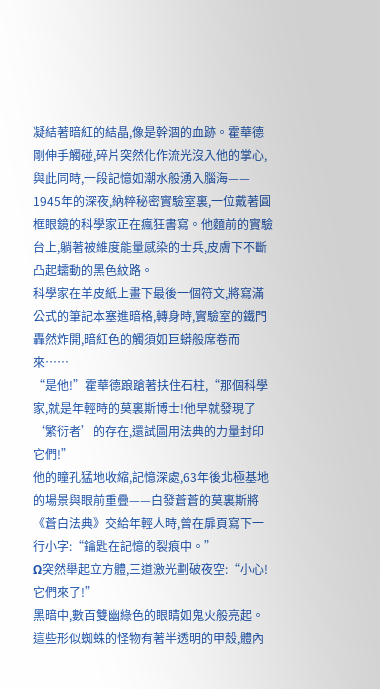凝結著暗紅的結晶,像是幹涸的血跡。霍華德剛伸手觸碰,碎片突然化作流光沒入他的掌心,與此同時,一段記憶如潮水般湧入腦海——
1945年的深夜,納粹秘密實驗室裏,一位戴著圓框眼鏡的科學家正在瘋狂書寫。他麵前的實驗台上,躺著被維度能量感染的士兵,皮膚下不斷凸起蠕動的黑色紋路。
科學家在羊皮紙上畫下最後一個符文,將寫滿公式的筆記本塞進暗格,轉身時,實驗室的鐵門轟然炸開,暗紅色的觸須如巨蟒般席卷而來……
“是他!”霍華德踉蹌著扶住石柱,“那個科學家,就是年輕時的莫裏斯博士!他早就發現了‘繁衍者’的存在,還試圖用法典的力量封印它們!”
他的瞳孔猛地收縮,記憶深處,63年後北極基地的場景與眼前重疊——白發蒼蒼的莫裏斯將《蒼白法典》交給年輕人時,曾在扉頁寫下一行小字:“鑰匙在記憶的裂痕中。”
Ω突然舉起立方體,三道激光劃破夜空:“小心!它們來了!”
黑暗中,數百雙幽綠色的眼睛如鬼火般亮起。
這些形似蜘蛛的怪物有著半透明的甲殼,體內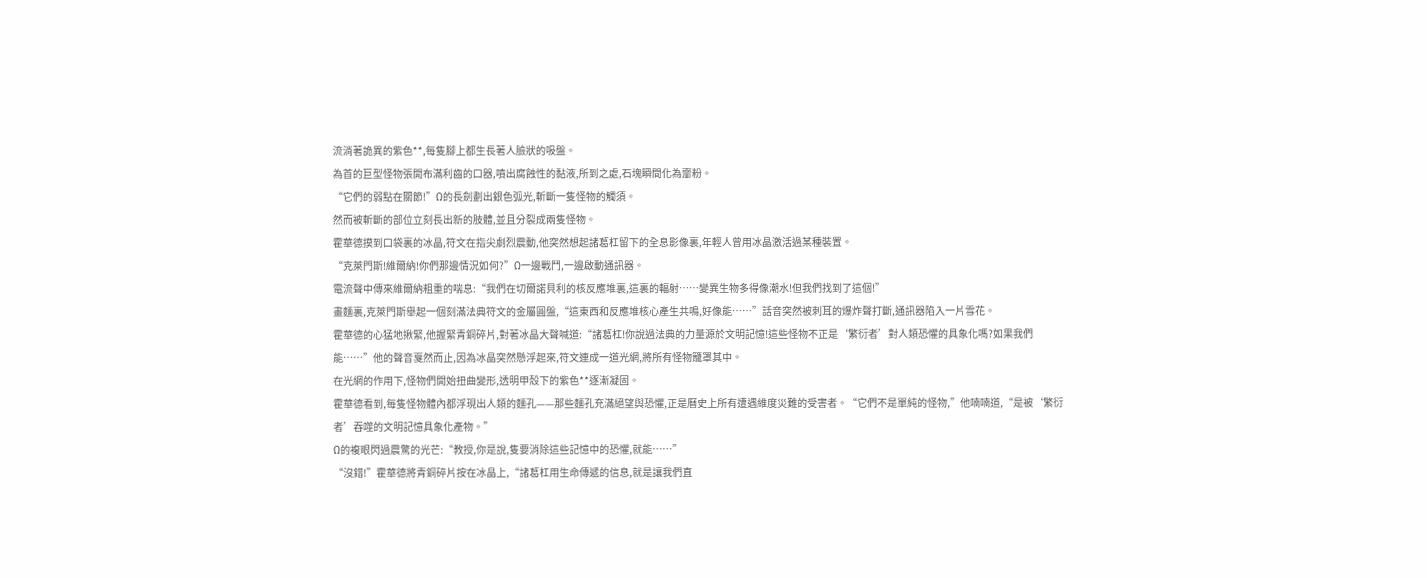流淌著詭異的紫色**,每隻腳上都生長著人臉狀的吸盤。
為首的巨型怪物張開布滿利齒的口器,噴出腐蝕性的黏液,所到之處,石塊瞬間化為齏粉。
“它們的弱點在關節!”Ω的長劍劃出銀色弧光,斬斷一隻怪物的觸須。
然而被斬斷的部位立刻長出新的肢體,並且分裂成兩隻怪物。
霍華德摸到口袋裏的冰晶,符文在指尖劇烈震動,他突然想起諸葛杠留下的全息影像裏,年輕人曾用冰晶激活過某種裝置。
“克萊門斯!維爾納!你們那邊情況如何?”Ω一邊戰鬥,一邊啟動通訊器。
電流聲中傳來維爾納粗重的喘息:“我們在切爾諾貝利的核反應堆裏,這裏的輻射……變異生物多得像潮水!但我們找到了這個!”
畫麵裏,克萊門斯舉起一個刻滿法典符文的金屬圓盤,“這東西和反應堆核心產生共鳴,好像能……”話音突然被刺耳的爆炸聲打斷,通訊器陷入一片雪花。
霍華德的心猛地揪緊,他握緊青銅碎片,對著冰晶大聲喊道:“諸葛杠!你說過法典的力量源於文明記憶!這些怪物不正是‘繁衍者’對人類恐懼的具象化嗎?如果我們能……”他的聲音戛然而止,因為冰晶突然懸浮起來,符文連成一道光網,將所有怪物籠罩其中。
在光網的作用下,怪物們開始扭曲變形,透明甲殼下的紫色**逐漸凝固。
霍華德看到,每隻怪物體內都浮現出人類的麵孔——那些麵孔充滿絕望與恐懼,正是曆史上所有遭遇維度災難的受害者。“它們不是單純的怪物,”他喃喃道,“是被‘繁衍者’吞噬的文明記憶具象化產物。”
Ω的複眼閃過震驚的光芒:“教授,你是說,隻要消除這些記憶中的恐懼,就能……”
“沒錯!”霍華德將青銅碎片按在冰晶上,“諸葛杠用生命傳遞的信息,就是讓我們直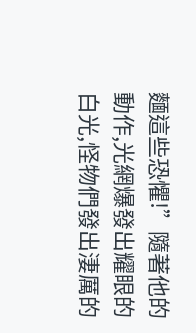麵這些恐懼!”隨著他的動作,光網爆發出耀眼的白光,怪物們發出淒厲的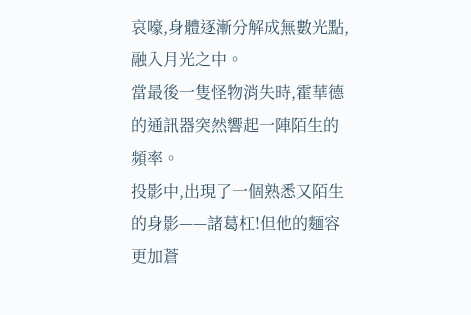哀嚎,身體逐漸分解成無數光點,融入月光之中。
當最後一隻怪物消失時,霍華德的通訊器突然響起一陣陌生的頻率。
投影中,出現了一個熟悉又陌生的身影——諸葛杠!但他的麵容更加蒼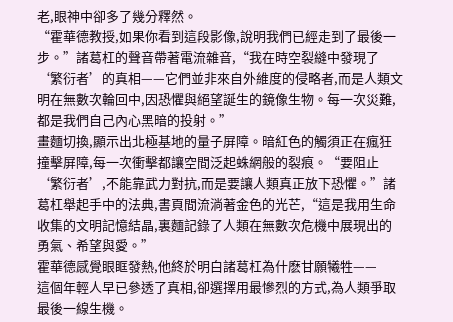老,眼神中卻多了幾分釋然。
“霍華德教授,如果你看到這段影像,說明我們已經走到了最後一步。”諸葛杠的聲音帶著電流雜音,“我在時空裂縫中發現了‘繁衍者’的真相——它們並非來自外維度的侵略者,而是人類文明在無數次輪回中,因恐懼與絕望誕生的鏡像生物。每一次災難,都是我們自己內心黑暗的投射。”
畫麵切換,顯示出北極基地的量子屏障。暗紅色的觸須正在瘋狂撞擊屏障,每一次衝擊都讓空間泛起蛛網般的裂痕。“要阻止‘繁衍者’,不能靠武力對抗,而是要讓人類真正放下恐懼。”諸葛杠舉起手中的法典,書頁間流淌著金色的光芒,“這是我用生命收集的文明記憶結晶,裏麵記錄了人類在無數次危機中展現出的勇氣、希望與愛。”
霍華德感覺眼眶發熱,他終於明白諸葛杠為什麽甘願犧牲——
這個年輕人早已參透了真相,卻選擇用最慘烈的方式,為人類爭取最後一線生機。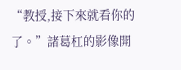“教授,接下來就看你的了。”諸葛杠的影像開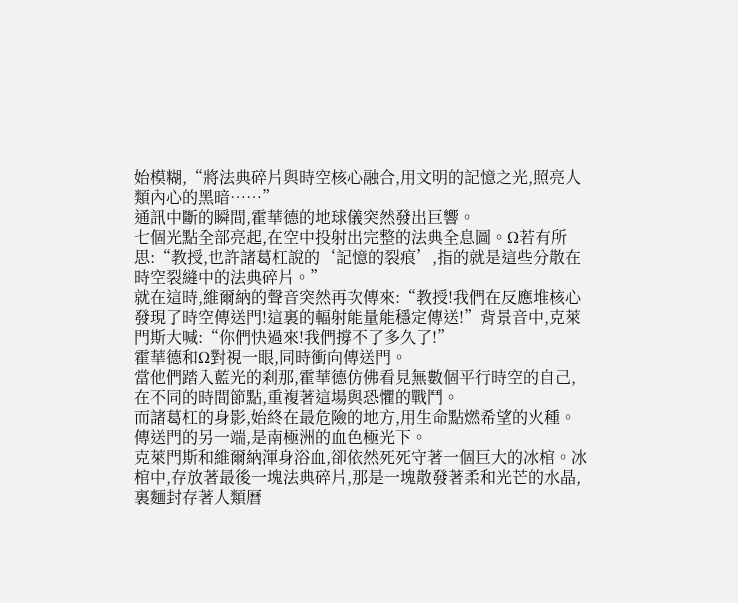始模糊,“將法典碎片與時空核心融合,用文明的記憶之光,照亮人類內心的黑暗……”
通訊中斷的瞬間,霍華德的地球儀突然發出巨響。
七個光點全部亮起,在空中投射出完整的法典全息圖。Ω若有所思:“教授,也許諸葛杠說的‘記憶的裂痕’,指的就是這些分散在時空裂縫中的法典碎片。”
就在這時,維爾納的聲音突然再次傳來:“教授!我們在反應堆核心發現了時空傳送門!這裏的輻射能量能穩定傳送!”背景音中,克萊門斯大喊:“你們快過來!我們撐不了多久了!”
霍華德和Ω對視一眼,同時衝向傳送門。
當他們踏入藍光的刹那,霍華德仿佛看見無數個平行時空的自己,在不同的時間節點,重複著這場與恐懼的戰鬥。
而諸葛杠的身影,始終在最危險的地方,用生命點燃希望的火種。
傳送門的另一端,是南極洲的血色極光下。
克萊門斯和維爾納渾身浴血,卻依然死死守著一個巨大的冰棺。冰棺中,存放著最後一塊法典碎片,那是一塊散發著柔和光芒的水晶,裏麵封存著人類曆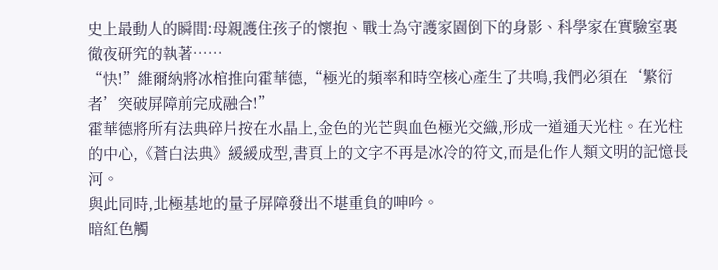史上最動人的瞬間:母親護住孩子的懷抱、戰士為守護家園倒下的身影、科學家在實驗室裏徹夜研究的執著……
“快!”維爾納將冰棺推向霍華德,“極光的頻率和時空核心產生了共鳴,我們必須在‘繁衍者’突破屏障前完成融合!”
霍華德將所有法典碎片按在水晶上,金色的光芒與血色極光交織,形成一道通天光柱。在光柱的中心,《蒼白法典》緩緩成型,書頁上的文字不再是冰冷的符文,而是化作人類文明的記憶長河。
與此同時,北極基地的量子屏障發出不堪重負的呻吟。
暗紅色觸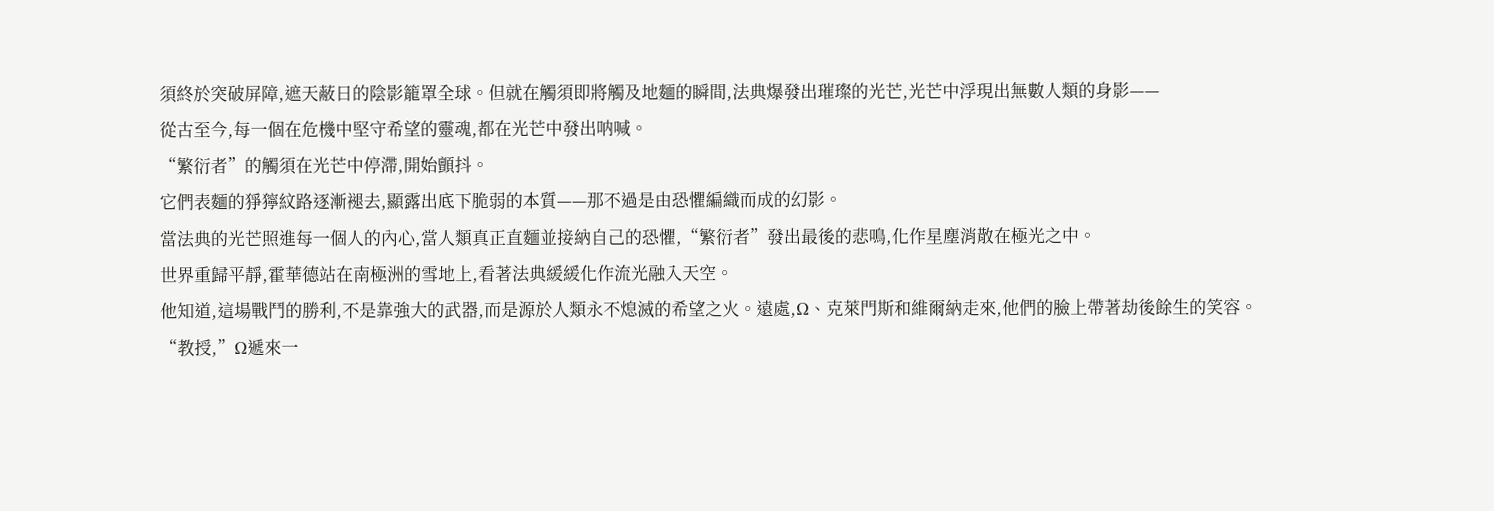須終於突破屏障,遮天蔽日的陰影籠罩全球。但就在觸須即將觸及地麵的瞬間,法典爆發出璀璨的光芒,光芒中浮現出無數人類的身影——
從古至今,每一個在危機中堅守希望的靈魂,都在光芒中發出呐喊。
“繁衍者”的觸須在光芒中停滯,開始顫抖。
它們表麵的猙獰紋路逐漸褪去,顯露出底下脆弱的本質——那不過是由恐懼編織而成的幻影。
當法典的光芒照進每一個人的內心,當人類真正直麵並接納自己的恐懼,“繁衍者”發出最後的悲鳴,化作星塵消散在極光之中。
世界重歸平靜,霍華德站在南極洲的雪地上,看著法典緩緩化作流光融入天空。
他知道,這場戰鬥的勝利,不是靠強大的武器,而是源於人類永不熄滅的希望之火。遠處,Ω、克萊門斯和維爾納走來,他們的臉上帶著劫後餘生的笑容。
“教授,”Ω遞來一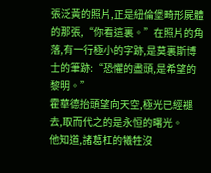張泛黃的照片,正是紐倫堡畸形屍體的那張,“你看這裏。”在照片的角落,有一行極小的字跡,是莫裏斯博士的筆跡:“恐懼的盡頭,是希望的黎明。”
霍華德抬頭望向天空,極光已經褪去,取而代之的是永恒的曙光。
他知道,諸葛杠的犧牲沒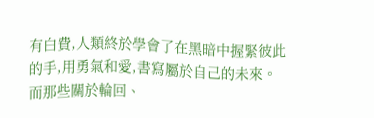有白費,人類終於學會了在黑暗中握緊彼此的手,用勇氣和愛,書寫屬於自己的未來。
而那些關於輪回、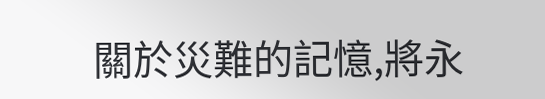關於災難的記憶,將永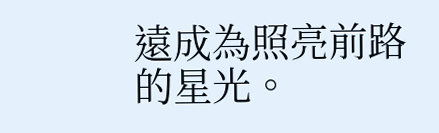遠成為照亮前路的星光。